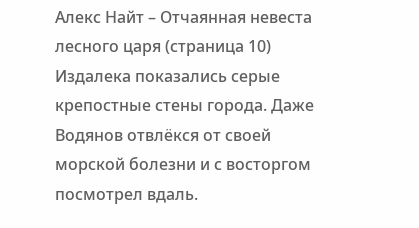Алекс Найт – Отчаянная невеста лесного царя (страница 10)
Издалека показались серые крепостные стены города. Даже Водянов отвлёкся от своей морской болезни и с восторгом посмотрел вдаль.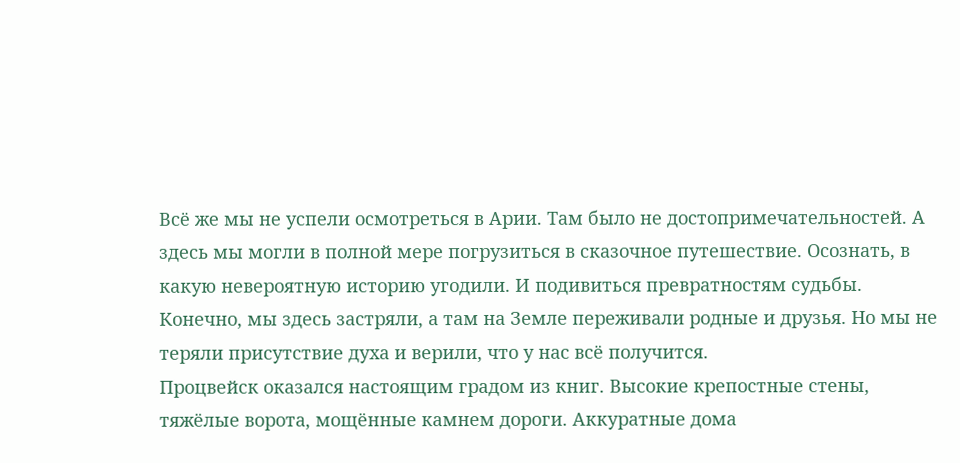Всё же мы не успели осмотреться в Арии. Там было не достопримечательностей. А здесь мы могли в полной мере погрузиться в сказочное путешествие. Осознать, в какую невероятную историю угодили. И подивиться превратностям судьбы. Конечно, мы здесь застряли, а там на Земле переживали родные и друзья. Но мы не теряли присутствие духа и верили, что у нас всё получится.
Процвейск оказался настоящим градом из книг. Высокие крепостные стены, тяжёлые ворота, мощённые камнем дороги. Аккуратные дома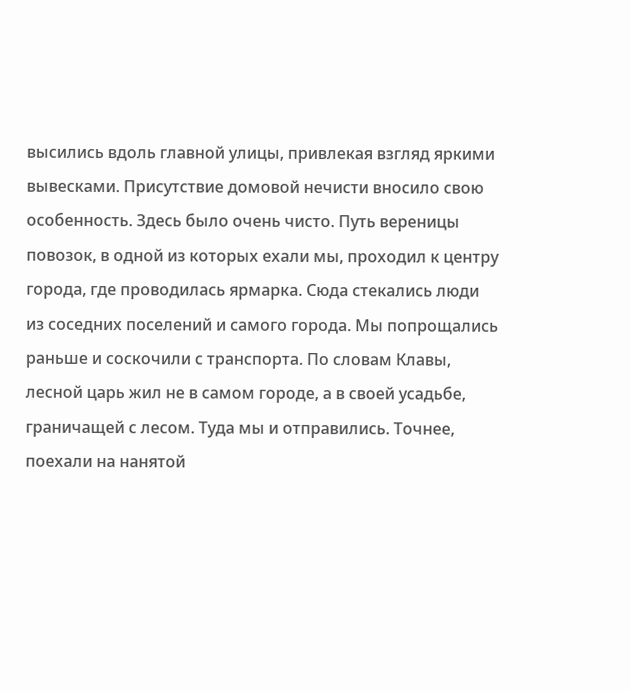высились вдоль главной улицы, привлекая взгляд яркими вывесками. Присутствие домовой нечисти вносило свою особенность. Здесь было очень чисто. Путь вереницы повозок, в одной из которых ехали мы, проходил к центру города, где проводилась ярмарка. Сюда стекались люди из соседних поселений и самого города. Мы попрощались раньше и соскочили с транспорта. По словам Клавы, лесной царь жил не в самом городе, а в своей усадьбе, граничащей с лесом. Туда мы и отправились. Точнее, поехали на нанятой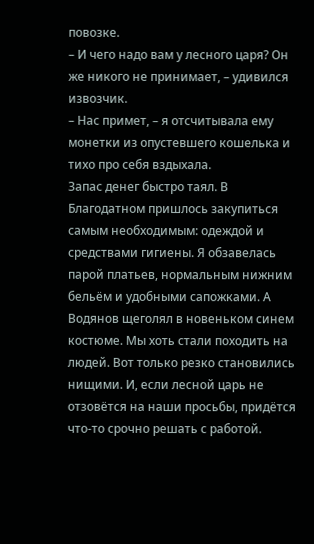повозке.
– И чего надо вам у лесного царя? Он же никого не принимает, – удивился извозчик.
– Нас примет, – я отсчитывала ему монетки из опустевшего кошелька и тихо про себя вздыхала.
Запас денег быстро таял. В Благодатном пришлось закупиться самым необходимым: одеждой и средствами гигиены. Я обзавелась парой платьев, нормальным нижним бельём и удобными сапожками. А Водянов щеголял в новеньком синем костюме. Мы хоть стали походить на людей. Вот только резко становились нищими. И, если лесной царь не отзовётся на наши просьбы, придётся что-то срочно решать с работой.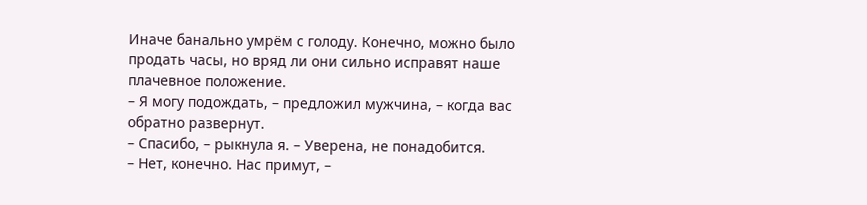Иначе банально умрём с голоду. Конечно, можно было продать часы, но вряд ли они сильно исправят наше плачевное положение.
– Я могу подождать, – предложил мужчина, – когда вас обратно развернут.
– Спасибо, – рыкнула я. – Уверена, не понадобится.
– Нет, конечно. Нас примут, –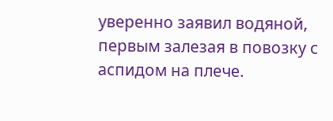уверенно заявил водяной, первым залезая в повозку с аспидом на плече.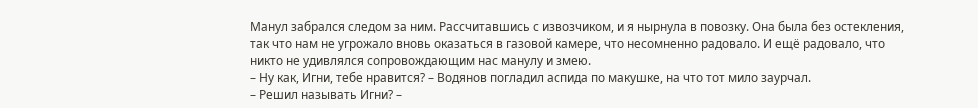Манул забрался следом за ним. Рассчитавшись с извозчиком, и я нырнула в повозку. Она была без остекления, так что нам не угрожало вновь оказаться в газовой камере, что несомненно радовало. И ещё радовало, что никто не удивлялся сопровождающим нас манулу и змею.
– Ну как, Игни, тебе нравится? – Водянов погладил аспида по макушке, на что тот мило заурчал.
– Решил называть Игни? –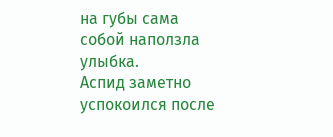на губы сама собой наползла улыбка.
Аспид заметно успокоился после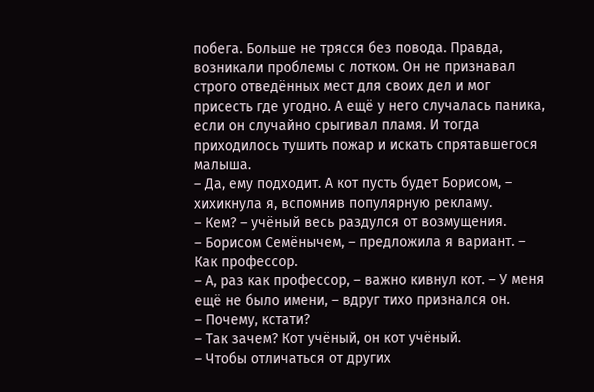побега. Больше не трясся без повода. Правда, возникали проблемы с лотком. Он не признавал строго отведённых мест для своих дел и мог присесть где угодно. А ещё у него случалась паника, если он случайно срыгивал пламя. И тогда приходилось тушить пожар и искать спрятавшегося малыша.
– Да, ему подходит. А кот пусть будет Борисом, – хихикнула я, вспомнив популярную рекламу.
– Кем? – учёный весь раздулся от возмущения.
– Борисом Семёнычем, – предложила я вариант. – Как профессор.
– А, раз как профессор, – важно кивнул кот. – У меня ещё не было имени, – вдруг тихо признался он.
– Почему, кстати?
– Так зачем? Кот учёный, он кот учёный.
– Чтобы отличаться от других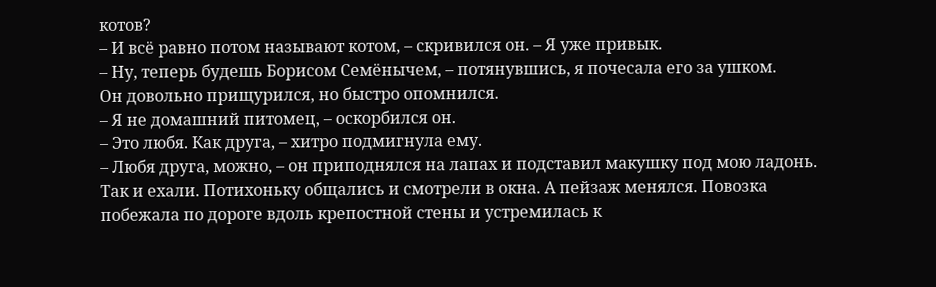котов?
– И всё равно потом называют котом, – скривился он. – Я уже привык.
– Ну, теперь будешь Борисом Семёнычем, – потянувшись, я почесала его за ушком.
Он довольно прищурился, но быстро опомнился.
– Я не домашний питомец, – оскорбился он.
– Это любя. Как друга, – хитро подмигнула ему.
– Любя друга, можно, – он приподнялся на лапах и подставил макушку под мою ладонь.
Так и ехали. Потихоньку общались и смотрели в окна. А пейзаж менялся. Повозка побежала по дороге вдоль крепостной стены и устремилась к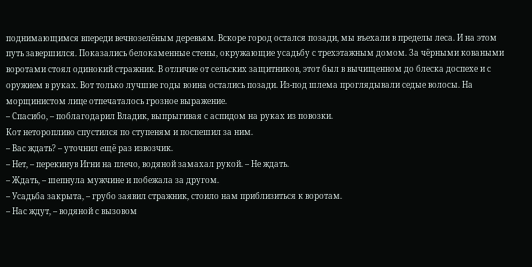поднимающимся впереди вечнозелёным деревьям. Вскоре город остался позади, мы въехали в пределы леса. И на этом путь завершился. Показались белокаменные стены, окружающие усадьбу с трехэтажным домом. За чёрными коваными воротами стоял одинокий стражник. В отличие от сельских защитников, этот был в вычищенном до блеска доспехе и с оружием в руках. Вот только лучшие годы воина остались позади. Из-под шлема проглядывали седые волосы. На морщинистом лице отпечаталось грозное выражение.
– Спасибо, – поблагодарил Владик, выпрыгивая с аспидом на руках из повозки.
Кот неторопливо спустился по ступеням и поспешил за ним.
– Вас ждать? – уточнил ещё раз извозчик.
– Нет, – перекинув Игни на плечо, водяной замахал рукой. – Не ждать.
– Ждать, – шепнула мужчине и побежала за другом.
– Усадьба закрыта, – грубо заявил стражник, стоило нам приблизиться к воротам.
– Нас ждут, – водяной с вызовом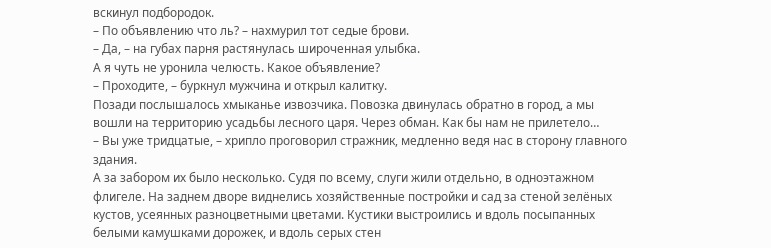вскинул подбородок.
– По объявлению что ль? – нахмурил тот седые брови.
– Да, – на губах парня растянулась широченная улыбка.
А я чуть не уронила челюсть. Какое объявление?
– Проходите, – буркнул мужчина и открыл калитку.
Позади послышалось хмыканье извозчика. Повозка двинулась обратно в город, а мы вошли на территорию усадьбы лесного царя. Через обман. Как бы нам не прилетело…
– Вы уже тридцатые, – хрипло проговорил стражник, медленно ведя нас в сторону главного здания.
А за забором их было несколько. Судя по всему, слуги жили отдельно, в одноэтажном флигеле. На заднем дворе виднелись хозяйственные постройки и сад за стеной зелёных кустов, усеянных разноцветными цветами. Кустики выстроились и вдоль посыпанных белыми камушками дорожек, и вдоль серых стен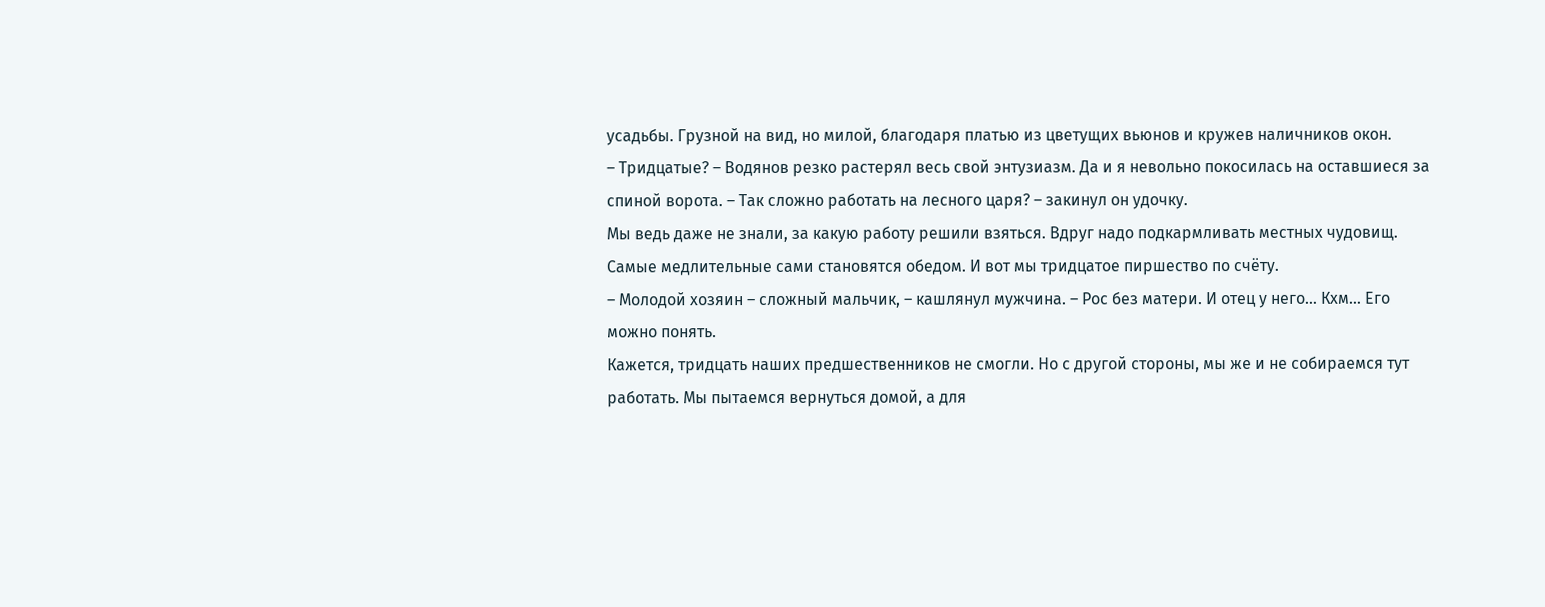усадьбы. Грузной на вид, но милой, благодаря платью из цветущих вьюнов и кружев наличников окон.
– Тридцатые? – Водянов резко растерял весь свой энтузиазм. Да и я невольно покосилась на оставшиеся за спиной ворота. – Так сложно работать на лесного царя? – закинул он удочку.
Мы ведь даже не знали, за какую работу решили взяться. Вдруг надо подкармливать местных чудовищ. Самые медлительные сами становятся обедом. И вот мы тридцатое пиршество по счёту.
– Молодой хозяин – сложный мальчик, – кашлянул мужчина. – Рос без матери. И отец у него… Кхм… Его можно понять.
Кажется, тридцать наших предшественников не смогли. Но с другой стороны, мы же и не собираемся тут работать. Мы пытаемся вернуться домой, а для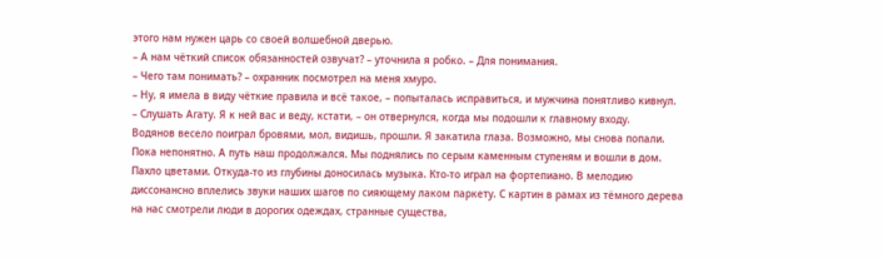этого нам нужен царь со своей волшебной дверью.
– А нам чёткий список обязанностей озвучат? – уточнила я робко. – Для понимания.
– Чего там понимать? – охранник посмотрел на меня хмуро.
– Ну, я имела в виду чёткие правила и всё такое, – попыталась исправиться, и мужчина понятливо кивнул.
– Слушать Агату. Я к ней вас и веду, кстати, – он отвернулся, когда мы подошли к главному входу.
Водянов весело поиграл бровями, мол, видишь, прошли. Я закатила глаза. Возможно, мы снова попали. Пока непонятно. А путь наш продолжался. Мы поднялись по серым каменным ступеням и вошли в дом. Пахло цветами. Откуда-то из глубины доносилась музыка. Кто-то играл на фортепиано. В мелодию диссонансно вплелись звуки наших шагов по сияющему лаком паркету. С картин в рамах из тёмного дерева на нас смотрели люди в дорогих одеждах, странные существа,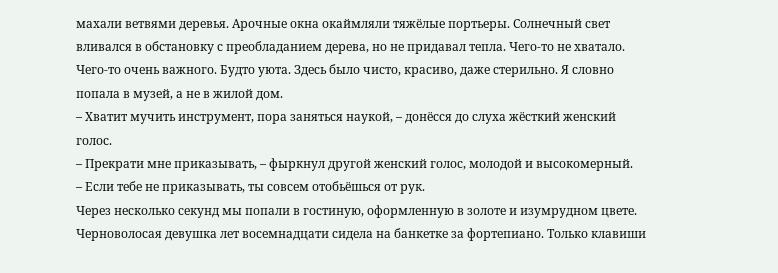махали ветвями деревья. Арочные окна окаймляли тяжёлые портьеры. Солнечный свет вливался в обстановку с преобладанием дерева, но не придавал тепла. Чего-то не хватало. Чего-то очень важного. Будто уюта. Здесь было чисто, красиво, даже стерильно. Я словно попала в музей, а не в жилой дом.
– Хватит мучить инструмент, пора заняться наукой, – донёсся до слуха жёсткий женский голос.
– Прекрати мне приказывать, – фыркнул другой женский голос, молодой и высокомерный.
– Если тебе не приказывать, ты совсем отобьёшься от рук.
Через несколько секунд мы попали в гостиную, оформленную в золоте и изумрудном цвете. Черноволосая девушка лет восемнадцати сидела на банкетке за фортепиано. Только клавиши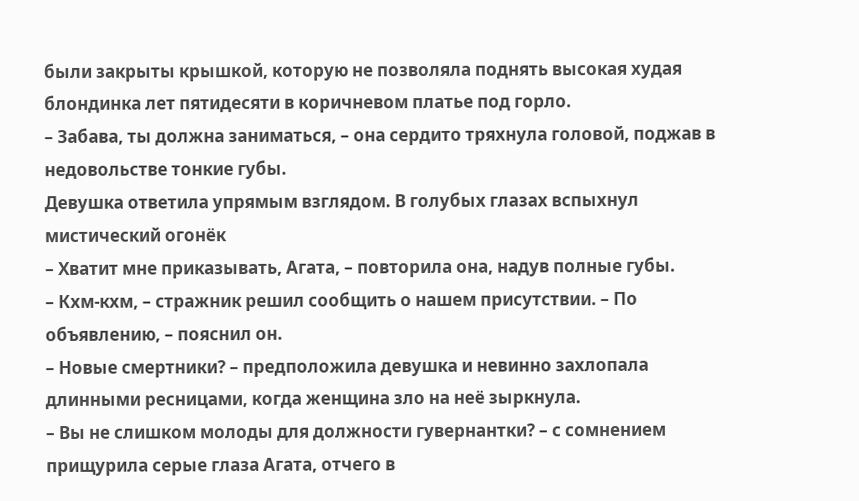были закрыты крышкой, которую не позволяла поднять высокая худая блондинка лет пятидесяти в коричневом платье под горло.
– Забава, ты должна заниматься, – она сердито тряхнула головой, поджав в недовольстве тонкие губы.
Девушка ответила упрямым взглядом. В голубых глазах вспыхнул мистический огонёк
– Хватит мне приказывать, Агата, – повторила она, надув полные губы.
– Кхм-кхм, – стражник решил сообщить о нашем присутствии. – По объявлению, – пояснил он.
– Новые смертники? – предположила девушка и невинно захлопала длинными ресницами, когда женщина зло на неё зыркнула.
– Вы не слишком молоды для должности гувернантки? – с сомнением прищурила серые глаза Агата, отчего в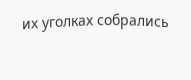их уголках собрались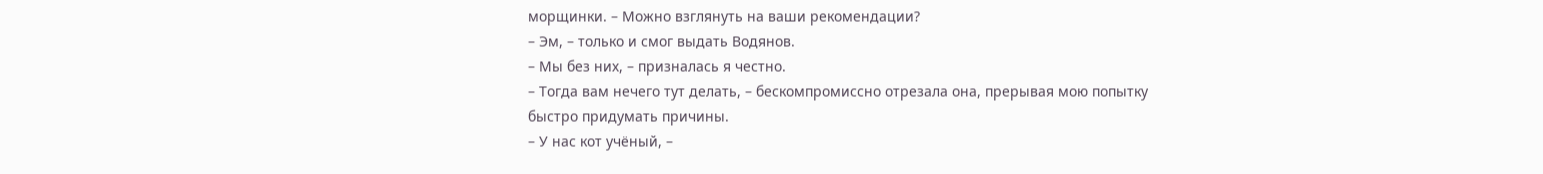морщинки. – Можно взглянуть на ваши рекомендации?
– Эм, – только и смог выдать Водянов.
– Мы без них, – призналась я честно.
– Тогда вам нечего тут делать, – бескомпромиссно отрезала она, прерывая мою попытку быстро придумать причины.
– У нас кот учёный, –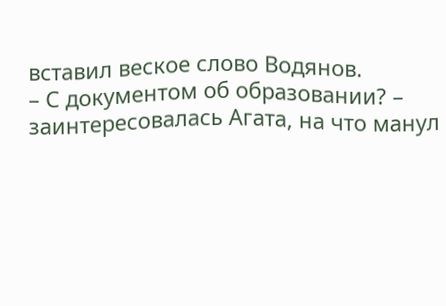вставил веское слово Водянов.
– С документом об образовании? – заинтересовалась Агата, на что манул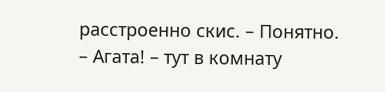расстроенно скис. – Понятно.
– Агата! – тут в комнату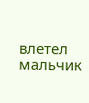влетел мальчик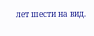лет шести на вид.